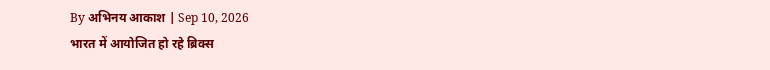By अभिनय आकाश | Sep 10, 2026
भारत में आयोजित हो रहे ब्रिक्स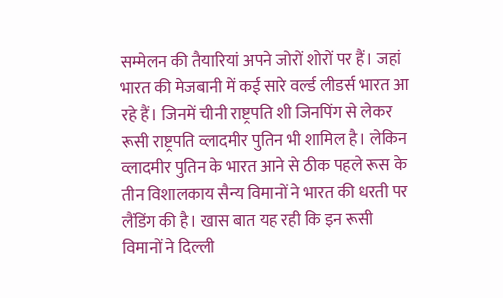सम्मेलन की तैयारियां अपने जोरों शोरों पर हैं। जहां भारत की मेजबानी में कई सारे वर्ल्ड लीडर्स भारत आ रहे हैं। जिनमें चीनी राष्ट्रपति शी जिनपिंग से लेकर रूसी राष्ट्रपति व्लादमीर पुतिन भी शामिल है। लेकिन व्लादमीर पुतिन के भारत आने से ठीक पहले रूस के तीन विशालकाय सैन्य विमानों ने भारत की धरती पर लैंडिंग की है। खास बात यह रही कि इन रूसी विमानों ने दिल्ली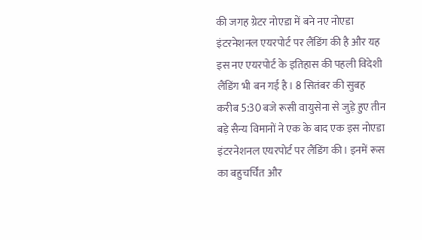की जगह ग्रेटर नोएडा में बने नए नोएडा इंटरनेशनल एयरपोर्ट पर लैंडिंग की है और यह इस नए एयरपोर्ट के इतिहास की पहली विदेशी लैंडिंग भी बन गई है। 8 सितंबर की सुबह करीब 5:30 बजे रूसी वायुसेना से जुड़े हुए तीन बड़े सैन्य विमानों ने एक के बाद एक इस नोएडा इंटरनेशनल एयरपोर्ट पर लैंडिंग की। इनमें रूस का बहुचर्चित और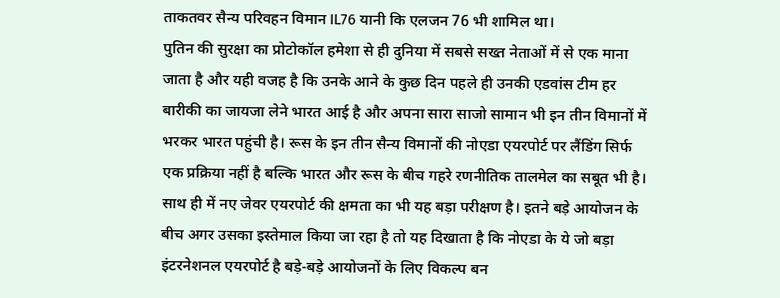ताकतवर सैन्य परिवहन विमान IL76 यानी कि एलजन 76 भी शामिल था।
पुतिन की सुरक्षा का प्रोटोकॉल हमेशा से ही दुनिया में सबसे सख्त नेताओं में से एक माना जाता है और यही वजह है कि उनके आने के कुछ दिन पहले ही उनकी एडवांस टीम हर बारीकी का जायजा लेने भारत आई है और अपना सारा साजो सामान भी इन तीन विमानों में भरकर भारत पहुंची है। रूस के इन तीन सैन्य विमानों की नोएडा एयरपोर्ट पर लैंडिंग सिर्फ एक प्रक्रिया नहीं है बल्कि भारत और रूस के बीच गहरे रणनीतिक तालमेल का सबूत भी है। साथ ही में नए जेवर एयरपोर्ट की क्षमता का भी यह बड़ा परीक्षण है। इतने बड़े आयोजन के बीच अगर उसका इस्तेमाल किया जा रहा है तो यह दिखाता है कि नोएडा के ये जो बड़ा इंटरनेशनल एयरपोर्ट है बड़े-बड़े आयोजनों के लिए विकल्प बन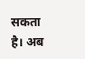सकता है। अब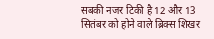सबकी नजर टिकी है 12 और 13 सितंबर को होने वाले ब्रिक्स शिखर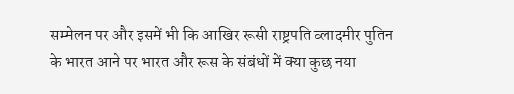सम्मेलन पर और इसमें भी कि आखिर रूसी राष्ट्रपति व्लादमीर पुतिन के भारत आने पर भारत और रूस के संबंधों में क्या कुछ नया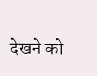देखने को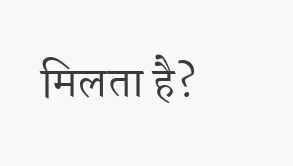मिलता है?